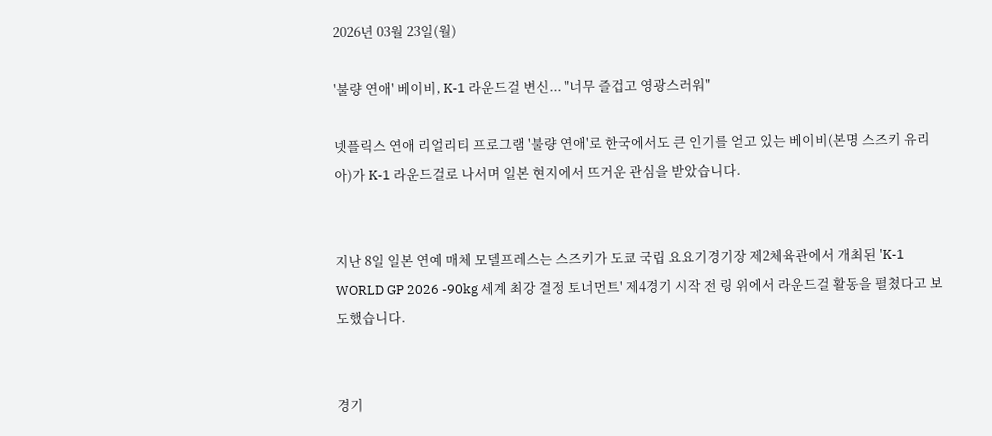2026년 03월 23일(월)

'불량 연애' 베이비, K-1 라운드걸 변신... "너무 즐겁고 영광스러워"

넷플릭스 연애 리얼리티 프로그램 '불량 연애'로 한국에서도 큰 인기를 얻고 있는 베이비(본명 스즈키 유리아)가 K-1 라운드걸로 나서며 일본 현지에서 뜨거운 관심을 받았습니다.


지난 8일 일본 연예 매체 모델프레스는 스즈키가 도쿄 국립 요요기경기장 제2체육관에서 개최된 'K-1 WORLD GP 2026 -90kg 세계 최강 결정 토너먼트' 제4경기 시작 전 링 위에서 라운드걸 활동을 펼쳤다고 보도했습니다.


경기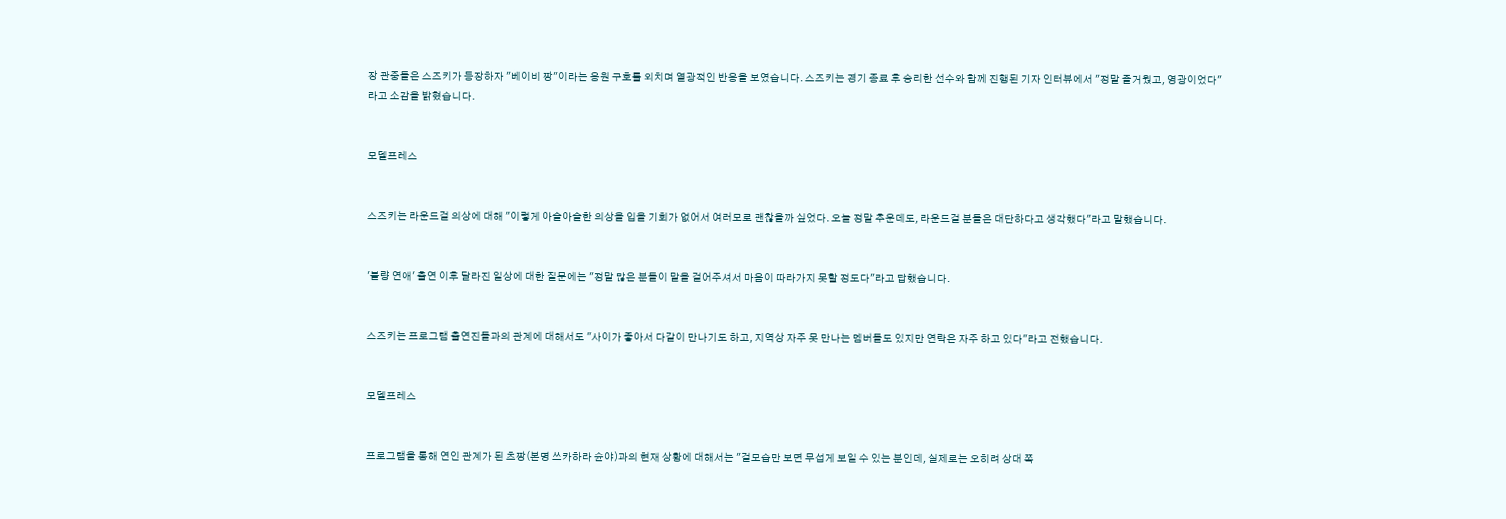장 관중들은 스즈키가 등장하자 "베이비 짱"이라는 응원 구호를 외치며 열광적인 반응을 보였습니다. 스즈키는 경기 종료 후 승리한 선수와 함께 진행된 기자 인터뷰에서 "정말 즐거웠고, 영광이었다"라고 소감을 밝혔습니다.


모델프레스


스즈키는 라운드걸 의상에 대해 "이렇게 아슬아슬한 의상을 입을 기회가 없어서 여러모로 괜찮을까 싶었다. 오늘 정말 추운데도, 라운드걸 분들은 대단하다고 생각했다"라고 말했습니다.


'불량 연애' 출연 이후 달라진 일상에 대한 질문에는 "정말 많은 분들이 말을 걸어주셔서 마음이 따라가지 못할 정도다"라고 답했습니다.


스즈키는 프로그램 출연진들과의 관계에 대해서도 "사이가 좋아서 다같이 만나기도 하고, 지역상 자주 못 만나는 멤버들도 있지만 연락은 자주 하고 있다"라고 전했습니다.


모델프레스


프로그램을 통해 연인 관계가 된 츠짱(본명 쓰카하라 슌야)과의 현재 상황에 대해서는 "겉모습만 보면 무섭게 보일 수 있는 분인데, 실제로는 오히려 상대 쪽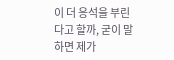이 더 응석을 부린다고 할까, 굳이 말하면 제가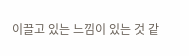이끌고 있는 느낌이 있는 것 같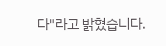다"라고 밝혔습니다.